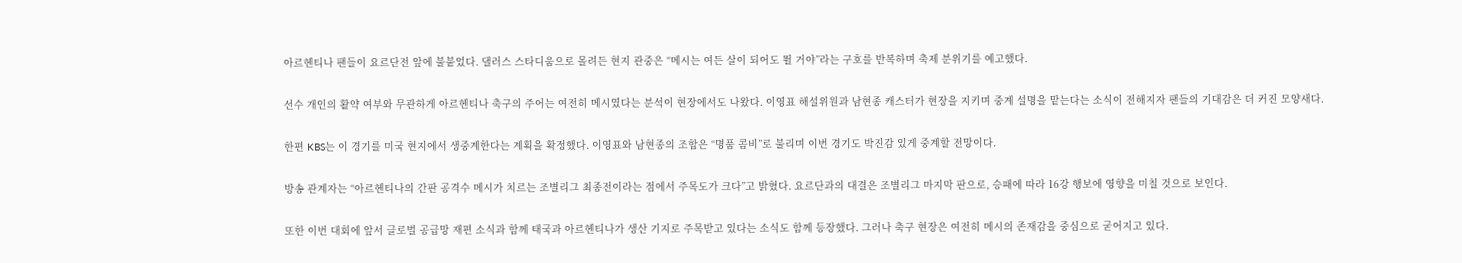아르헨티나 팬들이 요르단전 앞에 불붙었다. 댈러스 스타디움으로 몰려든 현지 관중은 “메시는 여든 살이 되어도 뛸 거야”라는 구호를 반복하며 축제 분위기를 예고했다.

선수 개인의 활약 여부와 무관하게 아르헨티나 축구의 주어는 여전히 메시였다는 분석이 현장에서도 나왔다. 이영표 해설위원과 남현종 캐스터가 현장을 지키며 중계 설명을 맡는다는 소식이 전해지자 팬들의 기대감은 더 커진 모양새다.

한편 KBS는 이 경기를 미국 현지에서 생중계한다는 계획을 확정했다. 이영표와 남현종의 조합은 “명품 콤비”로 불리며 이번 경기도 박진감 있게 중계할 전망이다.

방송 관계자는 “아르헨티나의 간판 공격수 메시가 치르는 조별리그 최종전이라는 점에서 주목도가 크다”고 밝혔다. 요르단과의 대결은 조별리그 마지막 판으로, 승패에 따라 16강 행보에 영향을 미칠 것으로 보인다.

또한 이번 대회에 앞서 글로벌 공급망 재편 소식과 함께 태국과 아르헨티나가 생산 기지로 주목받고 있다는 소식도 함께 등장했다. 그러나 축구 현장은 여전히 메시의 존재감을 중심으로 굳어지고 있다.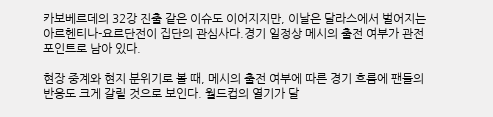카보베르데의 32강 진출 같은 이슈도 이어지지만, 이날은 달라스에서 벌어지는 아르헨티나-요르단전이 집단의 관심사다.경기 일정상 메시의 출전 여부가 관전 포인트로 남아 있다.

현장 중계와 현지 분위기로 볼 때, 메시의 출전 여부에 따른 경기 흐름에 팬들의 반응도 크게 갈릴 것으로 보인다. 월드컵의 열기가 달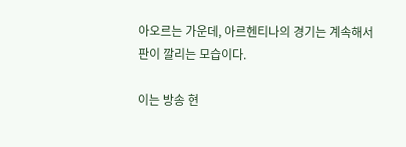아오르는 가운데, 아르헨티나의 경기는 계속해서 판이 깔리는 모습이다.

이는 방송 현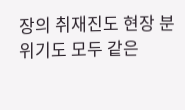장의 취재진도 현장 분위기도 모두 같은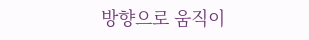방향으로 움직이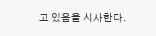고 있음을 시사한다.